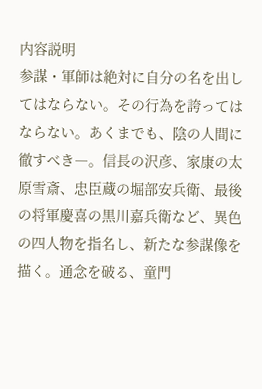内容説明
参謀・軍師は絶対に自分の名を出してはならない。その行為を誇ってはならない。あくまでも、陰の人間に徹すべき―。信長の沢彦、家康の太原雪斎、忠臣蔵の堀部安兵衛、最後の将軍慶喜の黒川嘉兵衛など、異色の四人物を指名し、新たな参謀像を描く。通念を破る、童門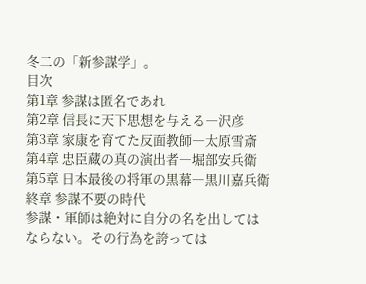冬二の「新参謀学」。
目次
第1章 参謀は匿名であれ
第2章 信長に天下思想を与える―沢彦
第3章 家康を育てた反面教師―太原雪斎
第4章 忠臣蔵の真の演出者―堀部安兵衛
第5章 日本最後の将軍の黒幕―黒川嘉兵衛
終章 参謀不要の時代
参謀・軍師は絶対に自分の名を出してはならない。その行為を誇っては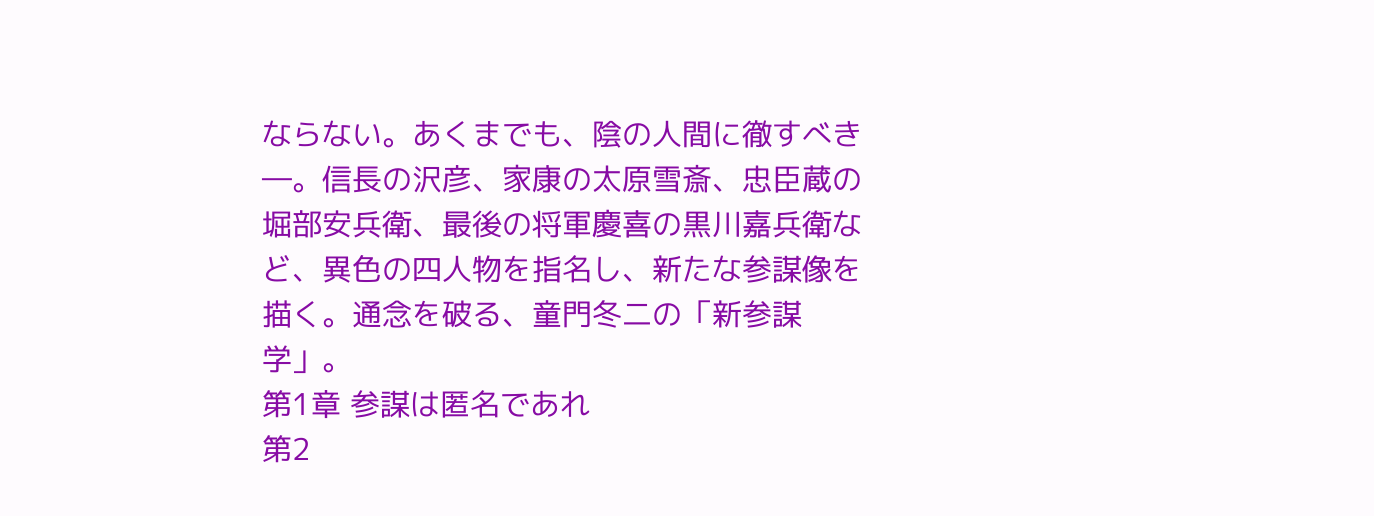ならない。あくまでも、陰の人間に徹すべき―。信長の沢彦、家康の太原雪斎、忠臣蔵の堀部安兵衛、最後の将軍慶喜の黒川嘉兵衛など、異色の四人物を指名し、新たな参謀像を描く。通念を破る、童門冬二の「新参謀学」。
第1章 参謀は匿名であれ
第2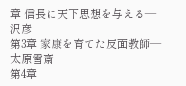章 信長に天下思想を与える―沢彦
第3章 家康を育てた反面教師―太原雪斎
第4章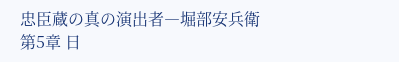忠臣蔵の真の演出者―堀部安兵衛
第5章 日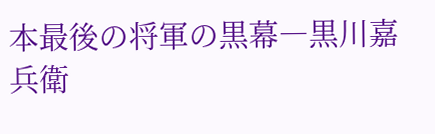本最後の将軍の黒幕―黒川嘉兵衛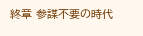終章 参謀不要の時代